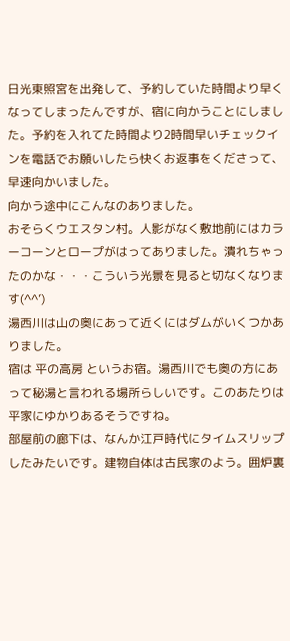日光東照宮を出発して、予約していた時間より早くなってしまったんですが、宿に向かうことにしました。予約を入れてた時間より2時間早いチェックインを電話でお願いしたら快くお返事をくださって、早速向かいました。
向かう途中にこんなのありました。
おそらくウエスタン村。人影がなく敷地前にはカラーコーンとロープがはってありました。潰れちゃったのかな・・・こういう光景を見ると切なくなります(^^’)
湯西川は山の奥にあって近くにはダムがいくつかありました。
宿は 平の高房 というお宿。湯西川でも奥の方にあって秘湯と言われる場所らしいです。このあたりは平家にゆかりあるそうですね。
部屋前の廊下は、なんか江戸時代にタイムスリップしたみたいです。建物自体は古民家のよう。囲炉裏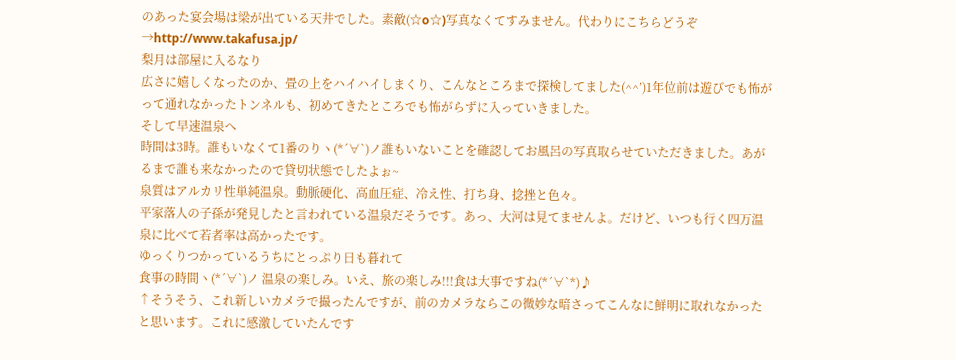のあった宴会場は梁が出ている天井でした。素敵(☆o☆)写真なくてすみません。代わりにこちらどうぞ→http://www.takafusa.jp/
梨月は部屋に入るなり
広さに嬉しくなったのか、畳の上をハイハイしまくり、こんなところまで探検してました(^^’)1年位前は遊びでも怖がって通れなかったトンネルも、初めてきたところでも怖がらずに入っていきました。
そして早速温泉へ
時間は3時。誰もいなくて1番のりヽ(*´∀`)ノ誰もいないことを確認してお風呂の写真取らせていただきました。あがるまで誰も来なかったので貸切状態でしたよぉ~
泉質はアルカリ性単純温泉。動脈硬化、高血圧症、冷え性、打ち身、捻挫と色々。
平家落人の子孫が発見したと言われている温泉だそうです。あっ、大河は見てませんよ。だけど、いつも行く四万温泉に比べて若者率は高かったです。
ゆっくりつかっているうちにとっぷり日も暮れて
食事の時間ヽ(*´∀`)ノ 温泉の楽しみ。いえ、旅の楽しみ!!!食は大事ですね(*´∀`*)♪
↑そうそう、これ新しいカメラで撮ったんですが、前のカメラならこの微妙な暗さってこんなに鮮明に取れなかったと思います。これに感激していたんです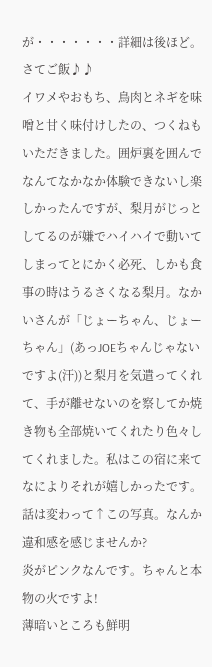が・・・・・・・詳細は後ほど。
さてご飯♪♪
イワメやおもち、鳥肉とネギを味噌と甘く味付けしたの、つくねもいただきました。囲炉裏を囲んでなんてなかなか体験できないし楽しかったんですが、梨月がじっとしてるのが嫌でハイハイで動いてしまってとにかく必死、しかも食事の時はうるさくなる梨月。なかいさんが「じょーちゃん、じょーちゃん」(あっJOEちゃんじゃないですよ(汗))と梨月を気遣ってくれて、手が離せないのを察してか焼き物も全部焼いてくれたり色々してくれました。私はこの宿に来てなによりそれが嬉しかったです。
話は変わって↑この写真。なんか違和感を感じませんか?
炎がピンクなんです。ちゃんと本物の火ですよ!
薄暗いところも鮮明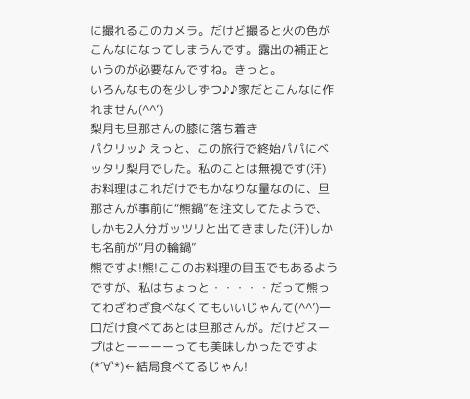に撮れるこのカメラ。だけど撮ると火の色がこんなになってしまうんです。露出の補正というのが必要なんですね。きっと。
いろんなものを少しずつ♪♪家だとこんなに作れません(^^’)
梨月も旦那さんの膝に落ち着き
パクリッ♪ えっと、この旅行で終始パパにベッタリ梨月でした。私のことは無視です(汗)
お料理はこれだけでもかなりな量なのに、旦那さんが事前に“熊鍋”を注文してたようで、しかも2人分ガッツリと出てきました(汗)しかも名前が“月の輪鍋”
熊ですよ!熊!ここのお料理の目玉でもあるようですが、私はちょっと・・・・・だって熊ってわざわざ食べなくてもいいじゃんて(^^’)一口だけ食べてあとは旦那さんが。だけどスープはとーーーーっても美味しかったですよ(*´∀`*)←結局食べてるじゃん!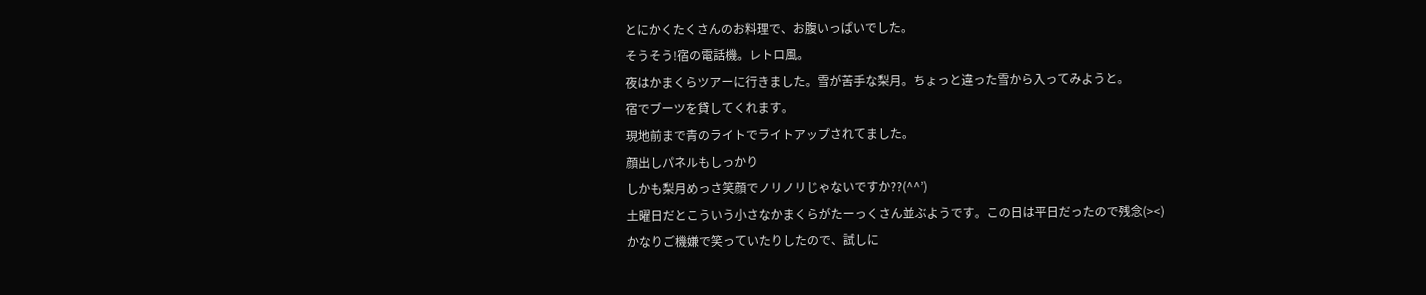とにかくたくさんのお料理で、お腹いっぱいでした。
そうそう!宿の電話機。レトロ風。
夜はかまくらツアーに行きました。雪が苦手な梨月。ちょっと違った雪から入ってみようと。
宿でブーツを貸してくれます。
現地前まで青のライトでライトアップされてました。
顔出しパネルもしっかり
しかも梨月めっさ笑顔でノリノリじゃないですか??(^^’)
土曜日だとこういう小さなかまくらがたーっくさん並ぶようです。この日は平日だったので残念(><)
かなりご機嫌で笑っていたりしたので、試しに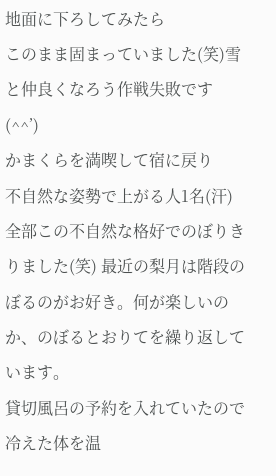地面に下ろしてみたら
このまま固まっていました(笑)雪と仲良くなろう作戦失敗です(^^’)
かまくらを満喫して宿に戻り
不自然な姿勢で上がる人1名(汗)
全部この不自然な格好でのぼりきりました(笑) 最近の梨月は階段のぼるのがお好き。何が楽しいのか、のぼるとおりてを繰り返しています。
貸切風呂の予約を入れていたので冷えた体を温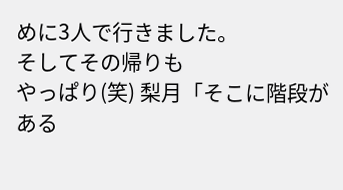めに3人で行きました。
そしてその帰りも
やっぱり(笑) 梨月「そこに階段がある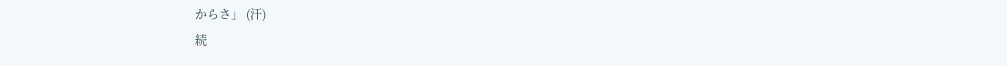からさ」 (汗)
続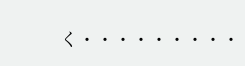く・・・・・・・・・